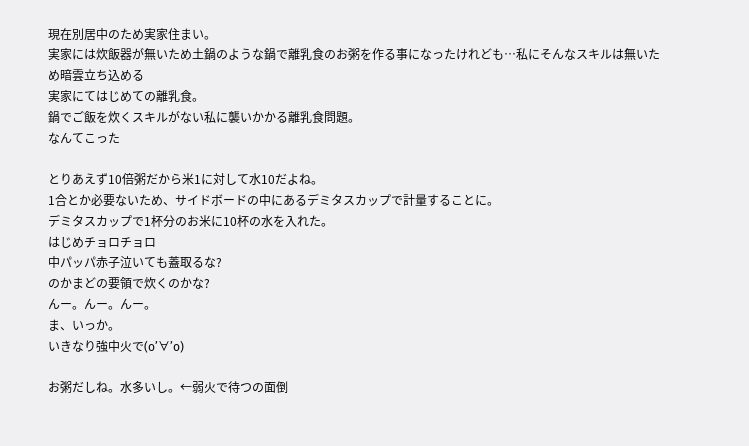現在別居中のため実家住まい。
実家には炊飯器が無いため土鍋のような鍋で離乳食のお粥を作る事になったけれども…私にそんなスキルは無いため暗雲立ち込める
実家にてはじめての離乳食。
鍋でご飯を炊くスキルがない私に襲いかかる離乳食問題。
なんてこった

とりあえず10倍粥だから米1に対して水10だよね。
1合とか必要ないため、サイドボードの中にあるデミタスカップで計量することに。
デミタスカップで1杯分のお米に10杯の水を入れた。
はじめチョロチョロ
中パッパ赤子泣いても蓋取るな?
のかまどの要領で炊くのかな?
んー。んー。んー。
ま、いっか。
いきなり強中火で(o’∀’o)

お粥だしね。水多いし。←弱火で待つの面倒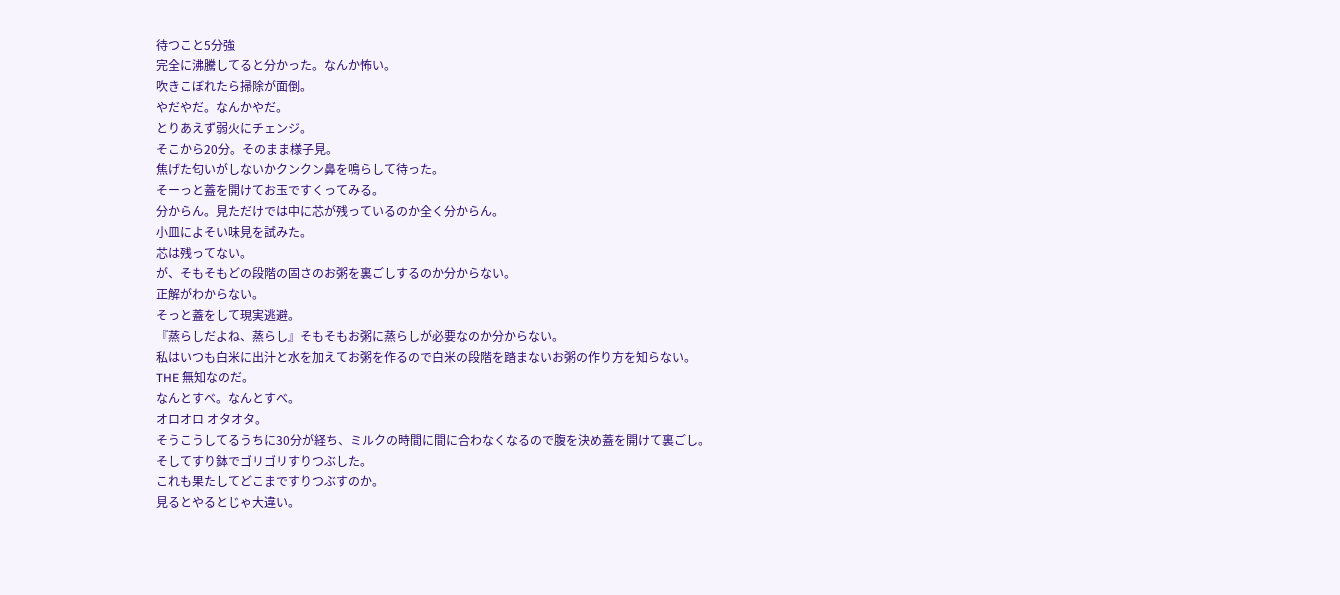待つこと5分強
完全に沸騰してると分かった。なんか怖い。
吹きこぼれたら掃除が面倒。
やだやだ。なんかやだ。
とりあえず弱火にチェンジ。
そこから20分。そのまま様子見。
焦げた匂いがしないかクンクン鼻を鳴らして待った。
そーっと蓋を開けてお玉ですくってみる。
分からん。見ただけでは中に芯が残っているのか全く分からん。
小皿によそい味見を試みた。
芯は残ってない。
が、そもそもどの段階の固さのお粥を裏ごしするのか分からない。
正解がわからない。
そっと蓋をして現実逃避。
『蒸らしだよね、蒸らし』そもそもお粥に蒸らしが必要なのか分からない。
私はいつも白米に出汁と水を加えてお粥を作るので白米の段階を踏まないお粥の作り方を知らない。
THE 無知なのだ。
なんとすべ。なんとすべ。
オロオロ オタオタ。
そうこうしてるうちに30分が経ち、ミルクの時間に間に合わなくなるので腹を決め蓋を開けて裏ごし。
そしてすり鉢でゴリゴリすりつぶした。
これも果たしてどこまですりつぶすのか。
見るとやるとじゃ大違い。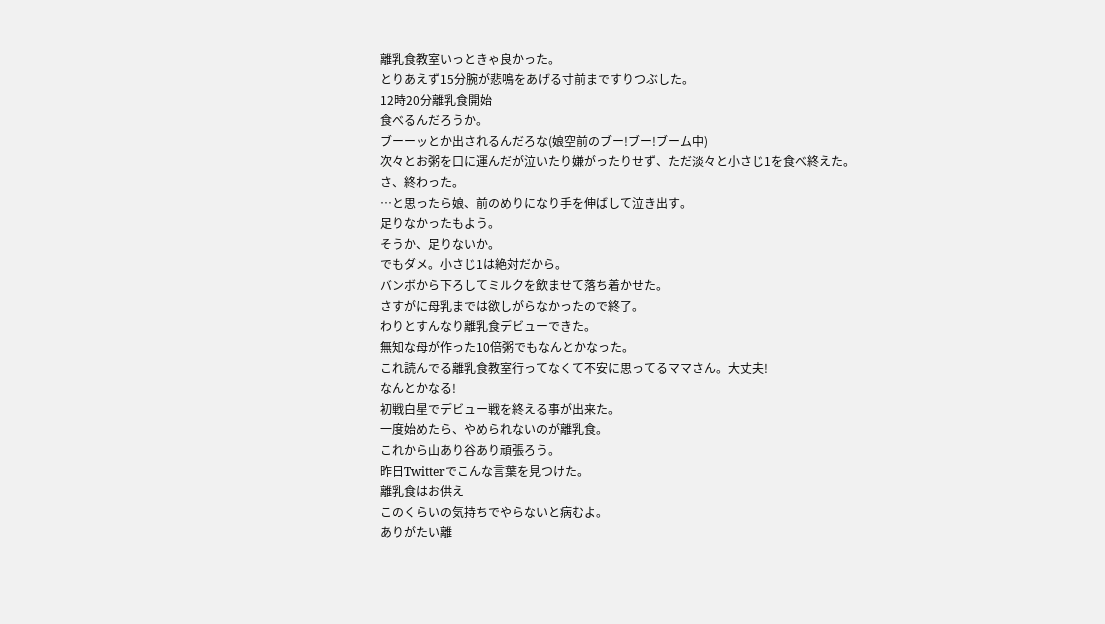離乳食教室いっときゃ良かった。
とりあえず15分腕が悲鳴をあげる寸前まですりつぶした。
12時20分離乳食開始
食べるんだろうか。
ブーーッとか出されるんだろな(娘空前のブー!ブー!ブーム中)
次々とお粥を口に運んだが泣いたり嫌がったりせず、ただ淡々と小さじ1を食べ終えた。
さ、終わった。
…と思ったら娘、前のめりになり手を伸ばして泣き出す。
足りなかったもよう。
そうか、足りないか。
でもダメ。小さじ1は絶対だから。
バンボから下ろしてミルクを飲ませて落ち着かせた。
さすがに母乳までは欲しがらなかったので終了。
わりとすんなり離乳食デビューできた。
無知な母が作った10倍粥でもなんとかなった。
これ読んでる離乳食教室行ってなくて不安に思ってるママさん。大丈夫!
なんとかなる!
初戦白星でデビュー戦を終える事が出来た。
一度始めたら、やめられないのが離乳食。
これから山あり谷あり頑張ろう。
昨日Twitterでこんな言葉を見つけた。
離乳食はお供え
このくらいの気持ちでやらないと病むよ。
ありがたい離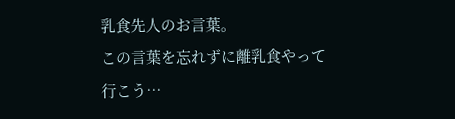乳食先人のお言葉。
この言葉を忘れずに離乳食やって行こう…